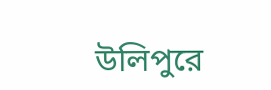উলিপুরে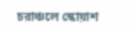চরাঞ্চলে স্কোয়াশ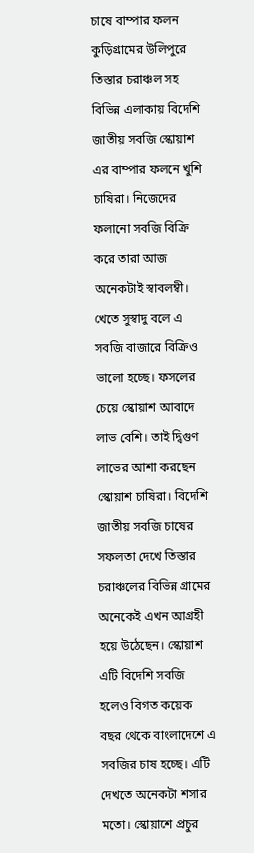চাষে বাম্পার ফলন
কুড়িগ্রামের উলিপুরে তিস্তার চরাঞ্চল সহ বিভিন্ন এলাকায় বিদেশি জাতীয় সবজি স্কোয়াশ এর বাম্পার ফলনে খুশি চাষিরা। নিজেদের ফলানো সবজি বিক্রি করে তারা আজ অনেকটাই স্বাবলম্বী। খেতে সুস্বাদু বলে এ সবজি বাজারে বিক্রিও ভালো হচ্ছে। ফসলের চেয়ে স্কোয়াশ আবাদে লাভ বেশি। তাই দ্বিগুণ লাভের আশা করছেন স্কোয়াশ চাষিরা। বিদেশি জাতীয় সবজি চাষের সফলতা দেখে তিস্তার চরাঞ্চলের বিভিন্ন গ্রামের অনেকেই এখন আগ্রহী হয়ে উঠেছেন। স্কোয়াশ এটি বিদেশি সবজি হলেও বিগত কয়েক বছর থেকে বাংলাদেশে এ সবজির চাষ হচ্ছে। এটি দেখতে অনেকটা শসার মতো। স্কোয়াশে প্রচুর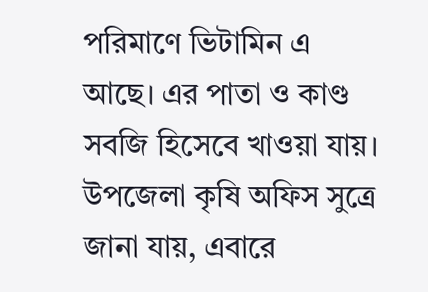পরিমাণে ভিটামিন এ আছে। এর পাতা ও কাণ্ড সবজি হিসেবে খাওয়া যায়।
উপজেলা কৃষি অফিস সুত্রে জানা যায়, এবারে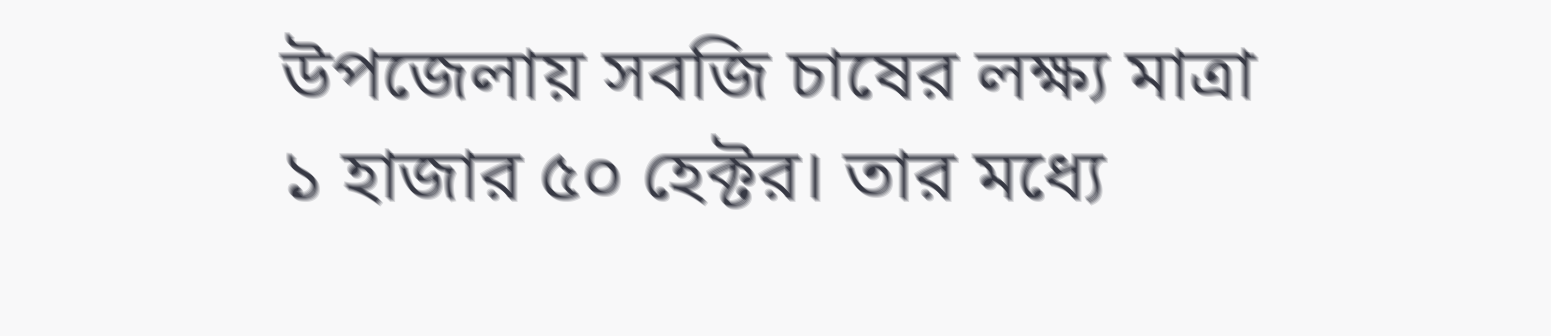উপজেলায় সবজি চাষের লক্ষ্য মাত্রা ১ হাজার ৫০ হেক্টর। তার মধ্যে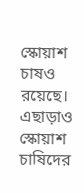স্কোয়াশ চাষও রয়েছে। এছাড়াও স্কোয়াশ চাষিদের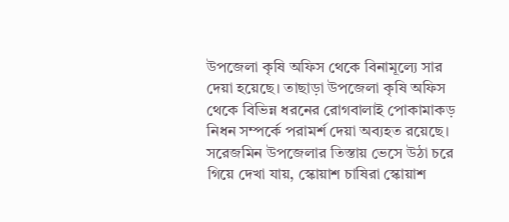উপজেলা কৃষি অফিস থেকে বিনামূল্যে সার দেয়া হয়েছে। তাছাড়া উপজেলা কৃষি অফিস থেকে বিভিন্ন ধরনের রোগবালাই পোকামাকড় নিধন সম্পর্কে পরামর্শ দেয়া অব্যহত রয়েছে।
সরেজমিন উপজেলার তিস্তায় ভেসে উঠা চরে গিয়ে দেখা যায়, স্কোয়াশ চাষিরা স্কোয়াশ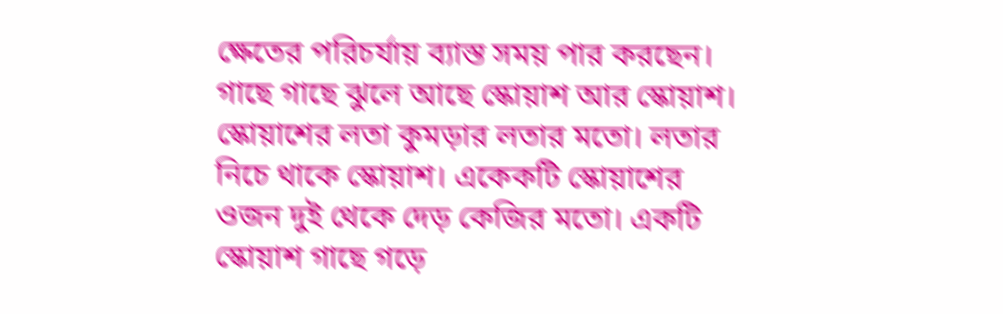ক্ষেতের পরিচর্যায় ব্যাস্ত সময় পার করছেন। গাছে গাছে ঝুলে আছে স্কোয়াশ আর স্কোয়াশ। স্কোয়াশের লতা কুমড়ার লতার মতো। লতার নিচে থাকে স্কোয়াশ। একেকটি স্কোয়াশের ওজন দুই থেকে দেড় কেজির মতো। একটি স্কোয়াশ গাছে গড়ে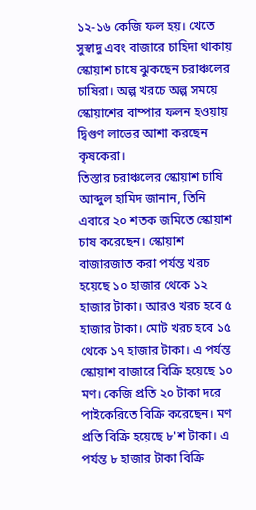১২-১৬ কেজি ফল হয়। খেতে সুস্বাদু এবং বাজারে চাহিদা থাকায় স্কোয়াশ চাষে ঝুকছেন চরাঞ্চলের চাষিরা। অল্প খরচে অল্প সময়ে স্কোয়াশের বাম্পার ফলন হওয়ায় দ্বিগুণ লাভের আশা করছেন কৃষকেরা।
তিস্তার চরাঞ্চলের স্কোয়াশ চাষি আব্দুল হামিদ জানান, তিনি এবারে ২০ শতক জমিতে স্কোয়াশ চাষ করেছেন। স্কোয়াশ বাজারজাত করা পর্যন্ত খরচ হয়েছে ১০ হাজার থেকে ১২ হাজার টাকা। আরও খরচ হবে ৫ হাজার টাকা। মোট খরচ হবে ১৫ থেকে ১৭ হাজার টাকা। এ পর্যন্ত স্কোয়াশ বাজারে বিক্রি হয়েছে ১০ মণ। কেজি প্রতি ২০ টাকা দরে পাইকেরিতে বিক্রি করেছেন। মণ প্রতি বিক্রি হয়েছে ৮'শ টাকা। এ পর্যন্ত ৮ হাজার টাকা বিক্রি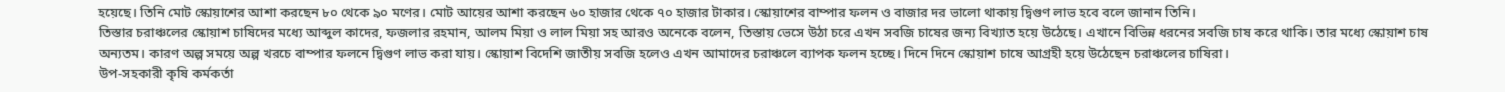হয়েছে। তিনি মোট স্কোয়াশের আশা করছেন ৮০ থেকে ৯০ মণের। মোট আয়ের আশা করছেন ৬০ হাজার থেকে ৭০ হাজার টাকার। স্কোয়াশের বাম্পার ফলন ও বাজার দর ভালো থাকায় দ্বিগুণ লাভ হবে বলে জানান তিনি।
তিস্তার চরাঞ্চলের স্কোয়াশ চাষিদের মধ্যে আব্দুল কাদের, ফজলার রহমান, আলম মিয়া ও লাল মিয়া সহ আরও অনেকে বলেন, তিস্তায় ভেসে উঠা চরে এখন সবজি চাষের জন্য বিখ্যাত হয়ে উঠেছে। এখানে বিভিন্ন ধরনের সবজি চাষ করে থাকি। তার মধ্যে স্কোয়াশ চাষ অন্যতম। কারণ অল্প সময়ে অল্প খরচে বাম্পার ফলনে দ্বিগুণ লাভ করা যায়। স্কোয়াশ বিদেশি জাতীয় সবজি হলেও এখন আমাদের চরাঞ্চলে ব্যাপক ফলন হচ্ছে। দিনে দিনে স্কোয়াশ চাষে আগ্রহী হয়ে উঠেছেন চরাঞ্চলের চাষিরা।
উপ-সহকারী কৃষি কর্মকর্তা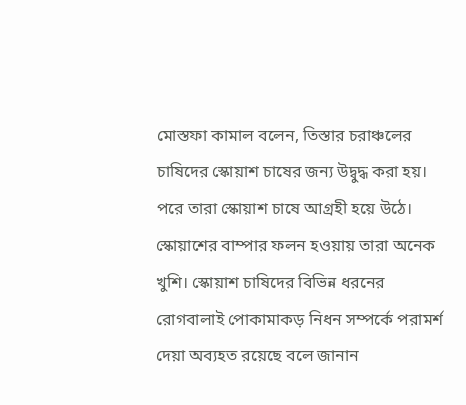মোস্তফা কামাল বলেন, তিস্তার চরাঞ্চলের চাষিদের স্কোয়াশ চাষের জন্য উদ্বুদ্ধ করা হয়। পরে তারা স্কোয়াশ চাষে আগ্রহী হয়ে উঠে। স্কোয়াশের বাম্পার ফলন হওয়ায় তারা অনেক খুশি। স্কোয়াশ চাষিদের বিভিন্ন ধরনের রোগবালাই পোকামাকড় নিধন সম্পর্কে পরামর্শ দেয়া অব্যহত রয়েছে বলে জানান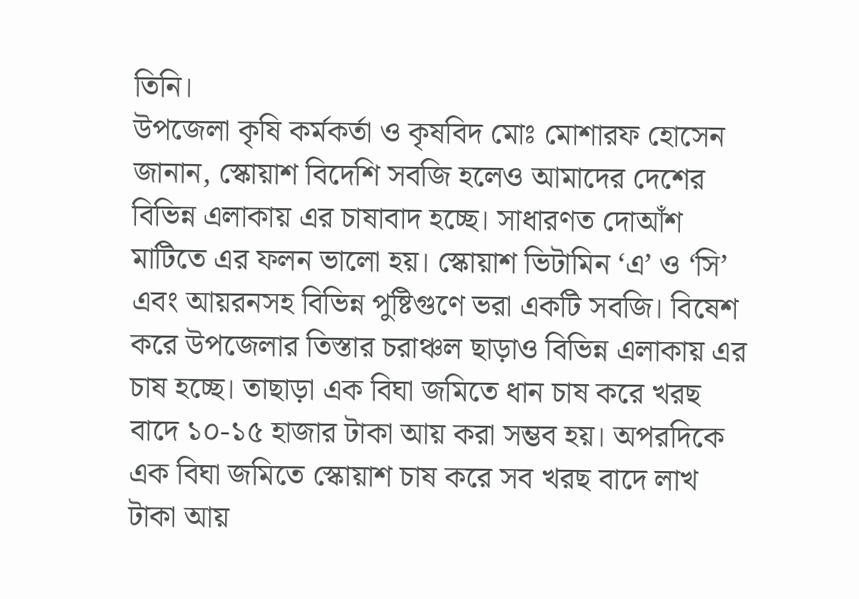তিনি।
উপজেলা কৃষি কর্মকর্তা ও কৃষবিদ মোঃ মোশারফ হোসেন জানান, স্কোয়াশ বিদেশি সবজি হলেও আমাদের দেশের বিভিন্ন এলাকায় এর চাষাবাদ হচ্ছে। সাধারণত দোআঁশ মাটিতে এর ফলন ভালো হয়। স্কোয়াশ ভিটামিন ‘এ’ ও ‘সি’ এবং আয়রনসহ বিভিন্ন পুষ্টিগুণে ভরা একটি সবজি। বিষেশ করে উপজেলার তিস্তার চরাঞ্চল ছাড়াও বিভিন্ন এলাকায় এর চাষ হচ্ছে। তাছাড়া এক বিঘা জমিতে ধান চাষ করে খরছ বাদে ১০-১৫ হাজার টাকা আয় করা সম্ভব হয়। অপরদিকে এক বিঘা জমিতে স্কোয়াশ চাষ করে সব খরছ বাদে লাখ টাকা আয়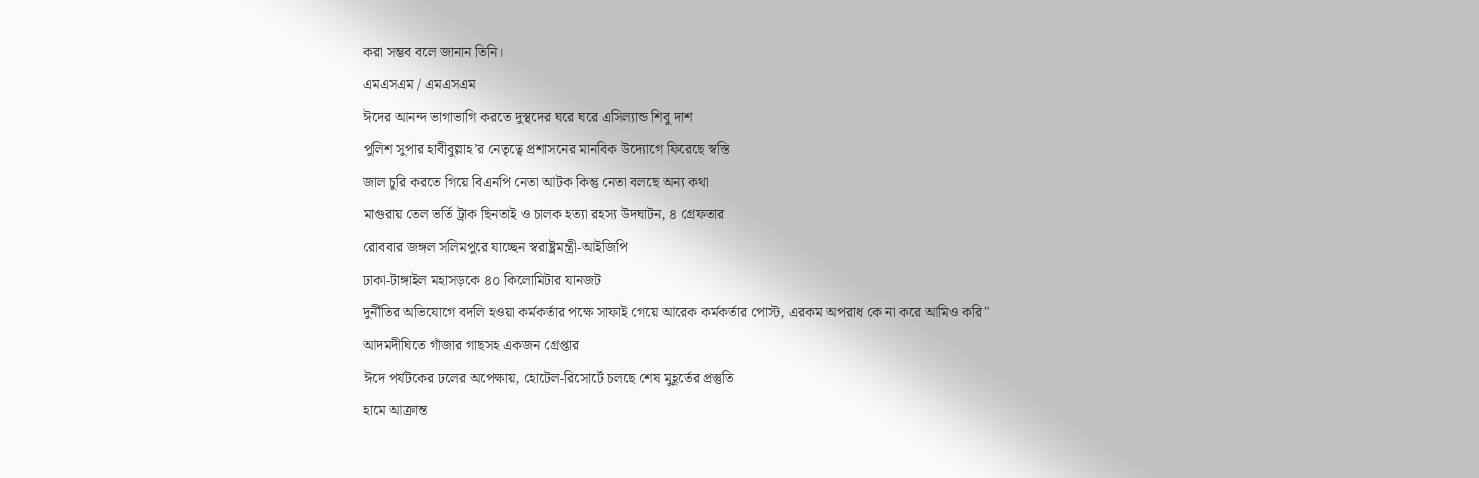করা সম্ভব বলে জানান তিনি।
এমএসএম / এমএসএম
ঈদের আনন্দ ভাগাভাগি করতে দুস্থদের ঘরে ঘরে এসিল্যান্ড শিবু দাশ
পুলিশ সুপার হাবীবুল্লাহ’র নেতৃত্বে প্রশাসনের মানবিক উদ্যোগে ফিরেছে স্বস্তি
জাল চুরি করতে গিয়ে বিএনপি নেতা আটক কিন্তু নেতা বলছে অন্য কথা
মাগুরায় তেল ভর্তি ট্রাক ছিনতাই ও চালক হত্যা রহস্য উদঘাটন, ৪ গ্রেফতার
রোববার জঙ্গল সলিমপুরে যাচ্ছেন স্বরাষ্ট্রমন্ত্রী-আইজিপি
ঢাকা-টাঙ্গাইল মহাসড়কে ৪০ কিলোমিটার যানজট
দুর্নীতির অভিযোগে বদলি হওয়া কর্মকর্তার পক্ষে সাফাই গেয়ে আরেক কর্মকর্তার পোস্ট, এরকম অপরাধ কে না করে আমিও করি"
আদমদীঘিতে গাঁজার গাছসহ একজন গ্রেপ্তার
ঈদে পর্যটকের ঢলের অপেক্ষায়, হোটেল-রিসোর্টে চলছে শেষ মুহূর্তের প্রস্তুতি
হামে আক্রান্ত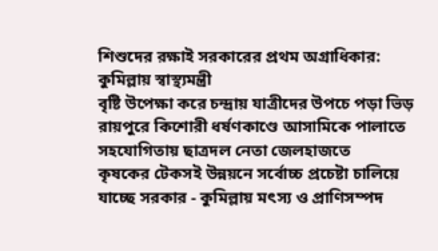শিশুদের রক্ষাই সরকারের প্রথম অগ্রাধিকার: কুমিল্লায় স্বাস্থ্যমন্ত্রী
বৃষ্টি উপেক্ষা করে চন্দ্রায় যাত্রীদের উপচে পড়া ভিড়
রায়পুরে কিশোরী ধর্ষণকাণ্ডে আসামিকে পালাতে সহযোগিতায় ছাত্রদল নেতা জেলহাজতে
কৃষকের টেকসই উন্নয়নে সর্বোচ্চ প্রচেষ্টা চালিয়ে যাচ্ছে সরকার - কুমিল্লায় মৎস্য ও প্রাণিসম্পদ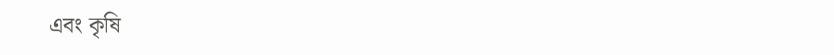এবং কৃষি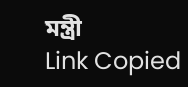মন্ত্রী
Link Copied